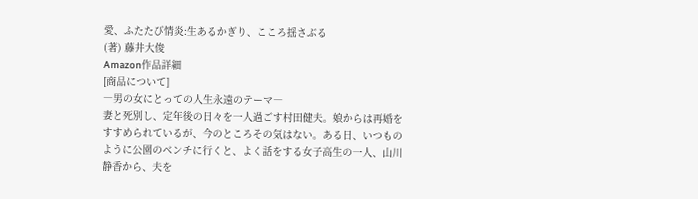愛、ふたたび情炎:生あるかぎり、こころ揺さぶる
(著) 藤井大俊
Amazon作品詳細
[商品について]
―男の女にとっての人生永遠のテーマ―
妻と死別し、定年後の日々を一人過ごす村田健夫。娘からは再婚をすすめられているが、今のところその気はない。ある日、いつものように公園のベンチに行くと、よく話をする女子高生の一人、山川静香から、夫を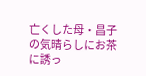亡くした母・昌子の気晴らしにお茶に誘っ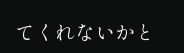てくれないかと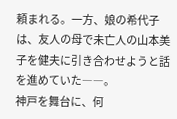頼まれる。一方、娘の希代子は、友人の母で未亡人の山本美子を健夫に引き合わせようと話を進めていた――。
神戸を舞台に、何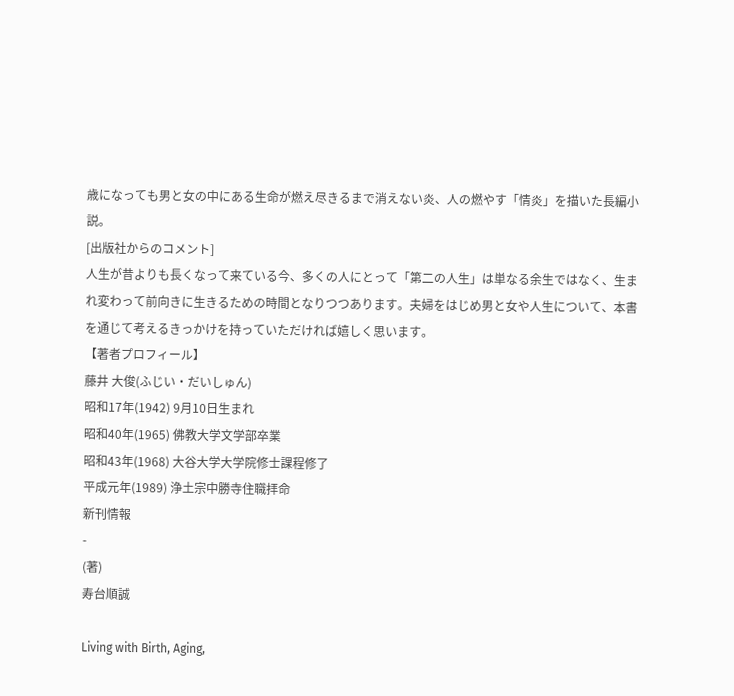歳になっても男と女の中にある生命が燃え尽きるまで消えない炎、人の燃やす「情炎」を描いた長編小説。
[出版社からのコメント]
人生が昔よりも長くなって来ている今、多くの人にとって「第二の人生」は単なる余生ではなく、生まれ変わって前向きに生きるための時間となりつつあります。夫婦をはじめ男と女や人生について、本書を通じて考えるきっかけを持っていただければ嬉しく思います。
【著者プロフィール】
藤井 大俊(ふじい・だいしゅん)
昭和17年(1942) 9月10日生まれ
昭和40年(1965) 佛教大学文学部卒業
昭和43年(1968) 大谷大学大学院修士課程修了
平成元年(1989) 浄土宗中勝寺住職拝命
新刊情報
-
(著)
寿台順誠

Living with Birth, Aging,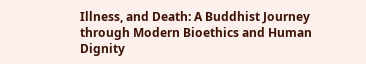Illness, and Death: A Buddhist Journey through Modern Bioethics and Human Dignity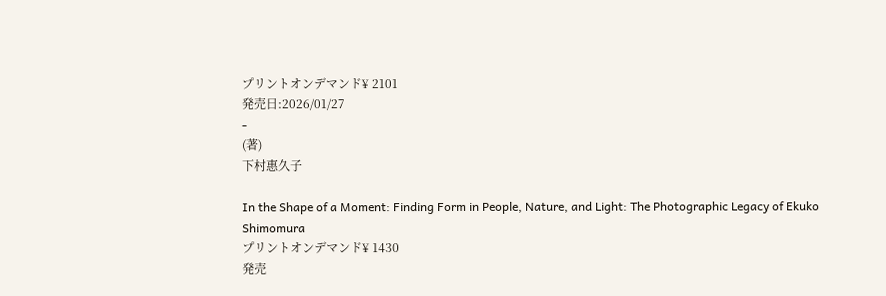プリントオンデマンド¥ 2101
発売日:2026/01/27
-
(著)
下村惠久子

In the Shape of a Moment: Finding Form in People, Nature, and Light: The Photographic Legacy of Ekuko Shimomura
プリントオンデマンド¥ 1430
発売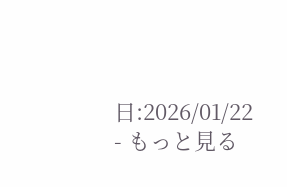日:2026/01/22
- もっと見る